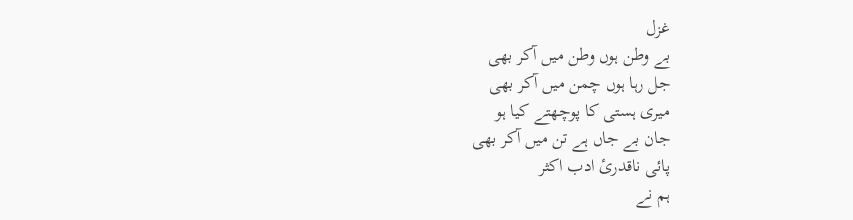غزل
بے وطن ہوں وطن میں آکر بھی
جل رہا ہوں چمن میں آکر بھی
میری ہستی کا پوچھتے کیا ہو
جان بے جاں ہے تن میں آکر بھی
پائی ناقدریٔ ادب اکثر
ہم نے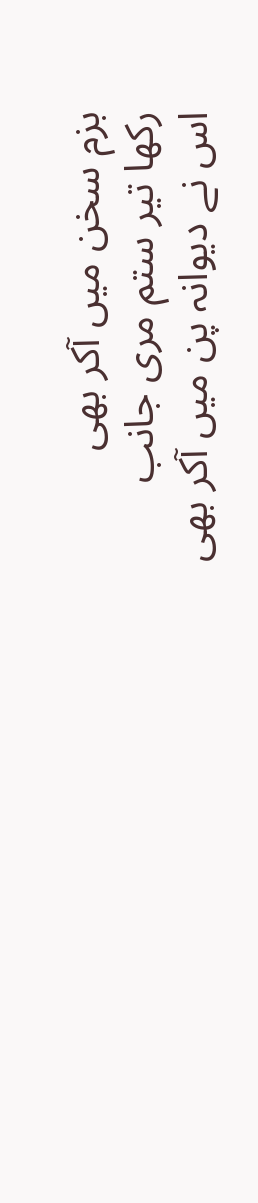بزم سخن میں آکر بھی
رکھا تیر ستم مری جانب
اس نے دیوانہ پن میں آکر بھی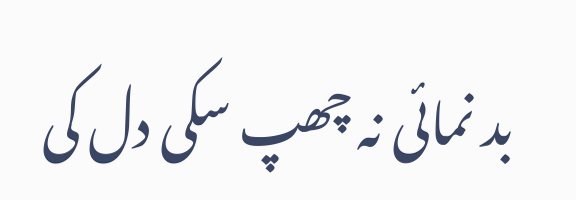بد نمائی نہ چھپ سکی دل کی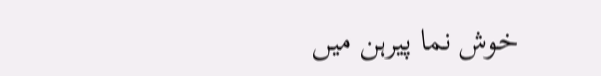خوش نما پیرہن میں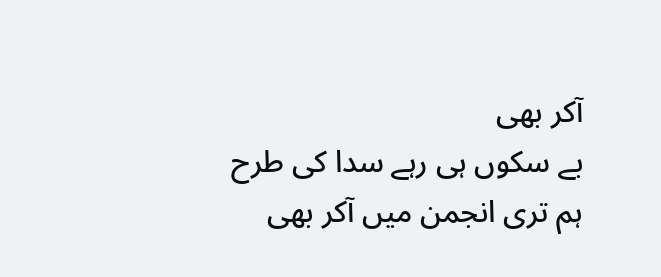آکر بھی
بے سکوں ہی رہے سدا کی طرح
ہم تری انجمن میں آکر بھی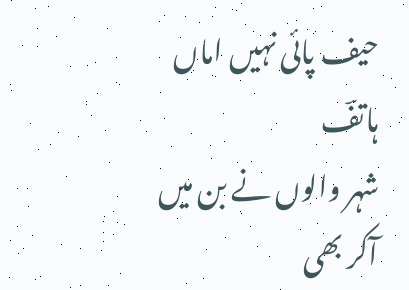حیف پائی نہیں اماں ہاتفؔ
شہر والوں نے بن میں آکر بھی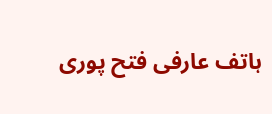ہاتف عارفی فتح پوری